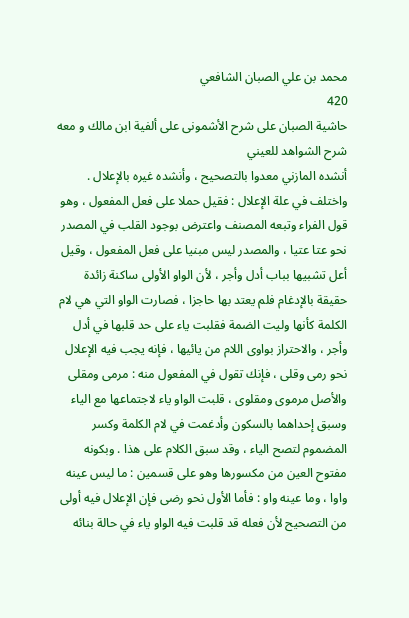محمد بن علي الصبان الشافعي
420
حاشية الصبان على شرح الأشمونى على ألفية ابن مالك و معه شرح الشواهد للعيني
أنشده المازني معدوا بالتصحيح ، وأنشده غيره بالإعلال . واختلف في علة الإعلال : فقيل حملا على فعل المفعول ، وهو قول الفراء وتبعه المصنف واعترض بوجود القلب في المصدر نحو عتا عتيا ، والمصدر ليس مبنيا على فعل المفعول ، وقيل أعل تشبيها بباب أدل وأجر ، لأن الواو الأولى ساكنة زائدة حقيقة بالإدغام فلم يعتد بها حاجزا ، فصارت الواو التي هي لام الكلمة كأنها وليت الضمة فقلبت ياء على حد قلبها في أدل وأجر ، والاحتراز بواوى اللام من يائيها ، فإنه يجب فيه الإعلال نحو رمى وقلى ، فإنك تقول في المفعول منه : مرمى ومقلى والأصل مرموى ومقلوى ، قلبت الواو ياء لاجتماعها مع الياء وسبق إحداهما بالسكون وأدغمت في لام الكلمة وكسر المضموم لتصح الياء ، وقد سبق الكلام على هذا . وبكونه مفتوح العين من مكسورها وهو على قسمين : ما ليس عينه واوا ، وما عينه واو : فأما الأول نحو رضى فإن الإعلال فيه أولى من التصحيح لأن فعله قد قلبت فيه الواو ياء في حالة بنائه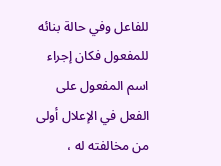للفاعل وفي حالة بنائه للمفعول فكان إجراء اسم المفعول على الفعل في الإعلال أولى من مخالفته له ،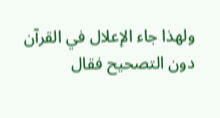ولهذا جاء الإعلال في القرآن دون التصحيح فقال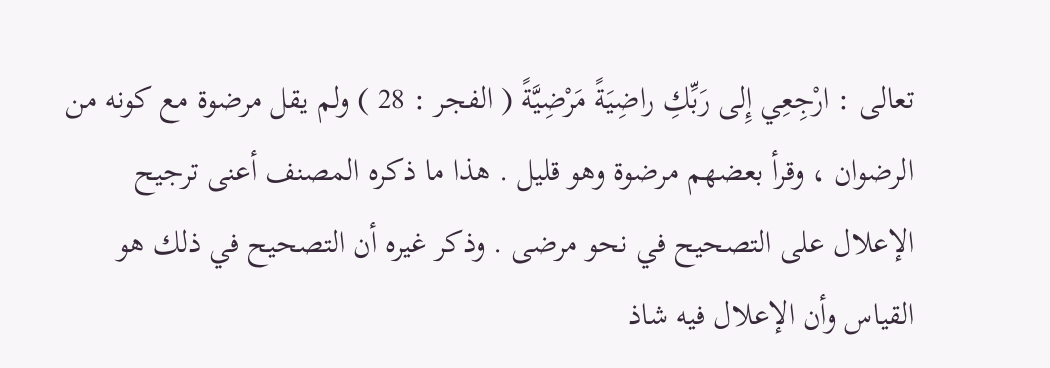تعالى : ارْجِعِي إِلى رَبِّكِ راضِيَةً مَرْضِيَّةً ( الفجر : 28 ) ولم يقل مرضوة مع كونه من الرضوان ، وقرأ بعضهم مرضوة وهو قليل . هذا ما ذكره المصنف أعنى ترجيح الإعلال على التصحيح في نحو مرضى . وذكر غيره أن التصحيح في ذلك هو القياس وأن الإعلال فيه شاذ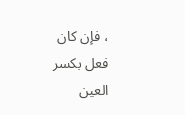، فإن كان فعل بكسر العين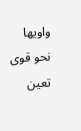واويها نحو قوى تعين